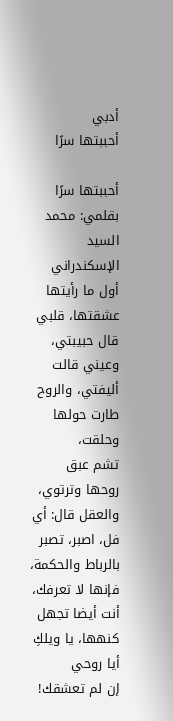أدبي
أحببتها سرًا

أحببتها سرًا
بقلمي: محمد السيد الإسكندراني
أول ما رأيتها عشقتها، قلبي قال حبيبتي، وعيني قالت أليفتي، والروح طارت حولها وحلقت،
تشم عبق روحها وترتوي، والعقل قال: أي فل، اصبر، تصبر بالرباط والحكمة، فإنها لا تعرفك، أنت أيضا تجهل كنهها، يا ويلكِ أيا روحي
إن لم تعشقك!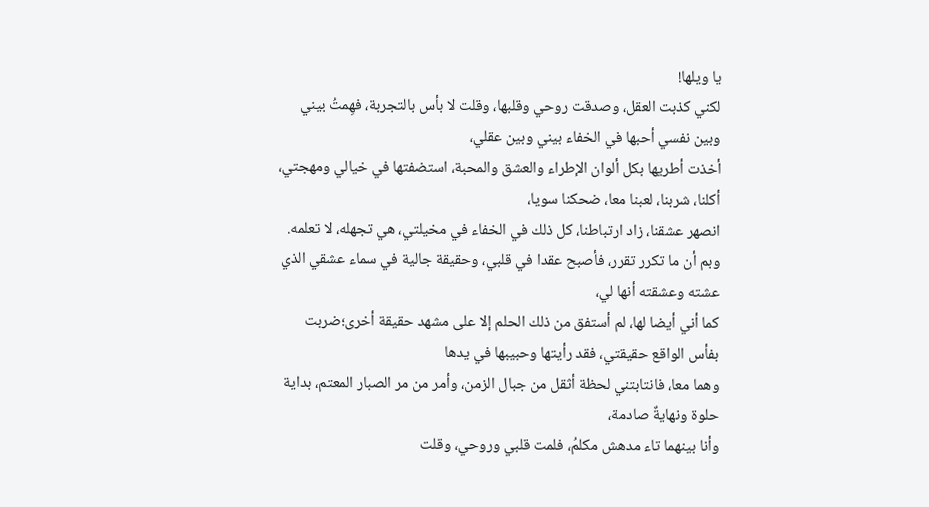يا ويلها!
لكني كذبت العقل، وصدقت روحي وقلبها، وقلت لا بأس بالتجربة، فهِمتُ بيني وبين نفسي أحبها في الخفاء بيني وبين عقلي،
أخذت أطريها بكل ألوان الإطراء والعشق والمحبة، استضفتها في خيالي ومهجتي، أكلنا، شربنا، لعبنا معا، ضحكنا سويا،
انصهر عشقنا، زاد ارتباطنا، كل ذلك في الخفاء في مخيلتي، هي تجهله، لا تعلمه.
وبم أن ما تكرر تقرر، فأصبح عقدا في قلبي، وحقيقة جالية في سماء عشقي الذي عشته وعشقته أنها لي،
كما أني أيضا لها، لم أستفق من ذلك الحلم إلا على مشهد حقيقة أخرى؛ضربت بفأس الواقع حقيقتي، فقد رأيتها وحبيبها في يدها
وهما معا، فانتابتني لحظة أثقل من جبال الزمن، وأمر من مر الصبار المعتم، بداية حلوة ونهايةٌ صادمة،
وأنا بينهما تاء مدهش مكلمُ، فلمت قلبي وروحي، وقلت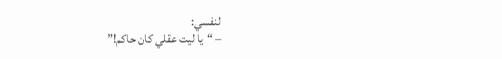لنفسي:
– “يا ليت عقلي كان حاكم!”